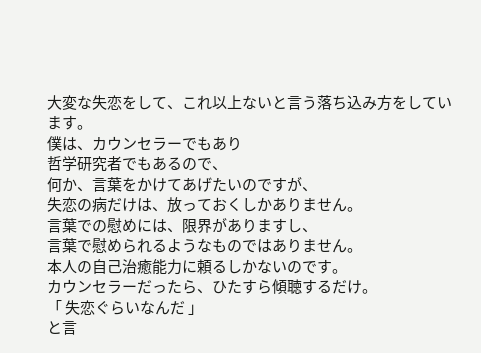大変な失恋をして、これ以上ないと言う落ち込み方をしています。
僕は、カウンセラーでもあり
哲学研究者でもあるので、
何か、言葉をかけてあげたいのですが、
失恋の病だけは、放っておくしかありません。
言葉での慰めには、限界がありますし、
言葉で慰められるようなものではありません。
本人の自己治癒能力に頼るしかないのです。
カウンセラーだったら、ひたすら傾聴するだけ。
「 失恋ぐらいなんだ 」
と言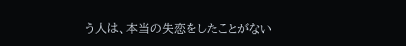う人は、本当の失恋をしたことがない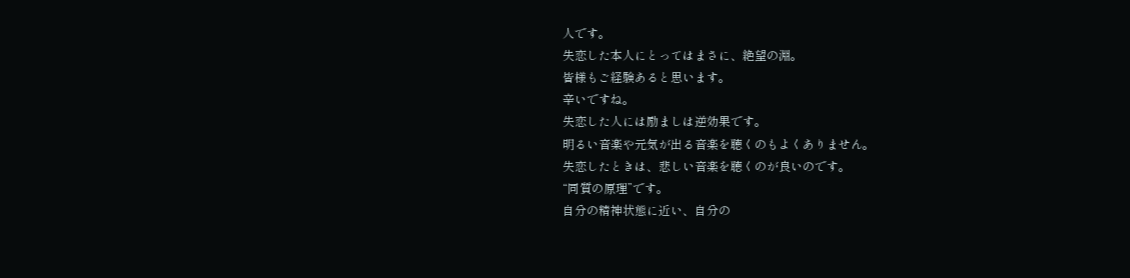人です。
失恋した本人にとってはまさに、絶望の淵。
皆様もご経験あると思います。
辛いですね。
失恋した人には励ましは逆効果です。
明るい音楽や元気が出る音楽を聴くのもよくありません。
失恋したときは、悲しい音楽を聴くのが良いのです。
“同質の原理”です。
自分の精神状態に近い、自分の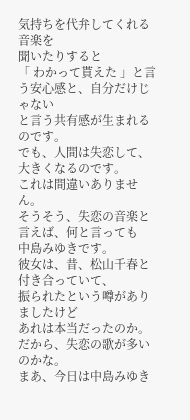気持ちを代弁してくれる音楽を
聞いたりすると
「 わかって貰えた 」と言う安心感と、自分だけじゃない
と言う共有感が生まれるのです。
でも、人間は失恋して、大きくなるのです。
これは間違いありません。
そうそう、失恋の音楽と言えば、何と言っても
中島みゆきです。
彼女は、昔、松山千春と付き合っていて、
振られたという噂がありましたけど
あれは本当だったのか。
だから、失恋の歌が多いのかな。
まあ、今日は中島みゆき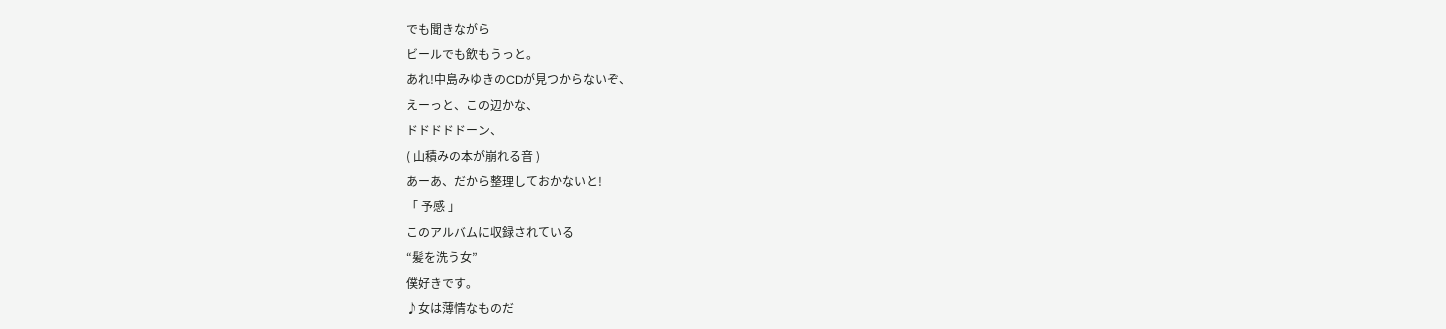でも聞きながら
ビールでも飲もうっと。
あれ!中島みゆきのCDが見つからないぞ、
えーっと、この辺かな、
ドドドドドーン、
( 山積みの本が崩れる音 )
あーあ、だから整理しておかないと!
「 予感 」
このアルバムに収録されている
“髪を洗う女”
僕好きです。
♪女は薄情なものだ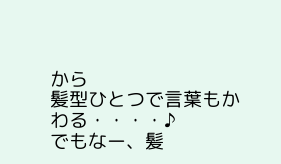から
髪型ひとつで言葉もかわる・・・・♪
でもなー、髪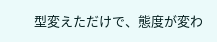型変えただけで、態度が変わ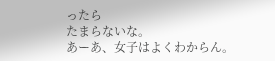ったら
たまらないな。
あーあ、女子はよくわからん。